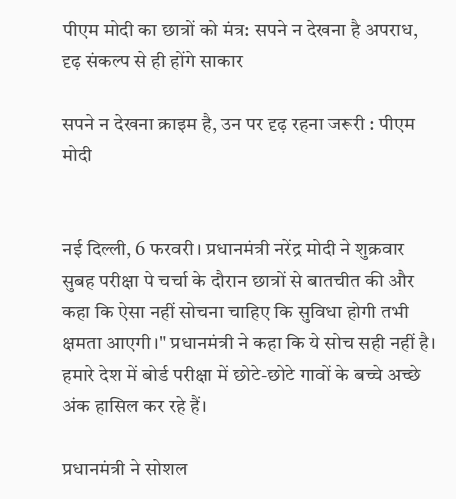पीएम मोदी का छात्रों को मंत्र: सपने न देखना है अपराध, दृढ़ संकल्प से ही होंगे साकार

सपने न देखना क्राइम है, उन पर दृढ़ रहना जरूरी : पीएम मोदी


नई दिल्ली, 6 फरवरी। प्रधानमंत्री नरेंद्र मोदी ने शुक्रवार सुबह परीक्षा पे चर्चा के दौरान छात्रों से बातचीत की और कहा कि ऐसा नहीं सोचना चाहिए कि सुविधा होगी तभी क्षमता आएगी।" प्रधानमंत्री ने कहा कि ये सोच सही नहीं है। हमारे देश में बोर्ड परीक्षा में छोटे-छोटे गावों के बच्चे अच्छे अंक हासिल कर रहे हैं।

प्रधानमंत्री ने सोशल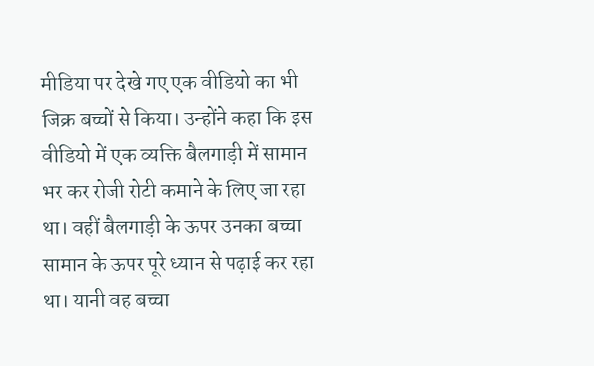मीडिया पर देखे गए एक वीडियो का भी जिक्र बच्चों से किया। उन्होंने कहा कि इस वीडियो में एक व्यक्ति बैलगाड़ी में सामान भर कर रोजी रोटी कमाने के लिए जा रहा था। वहीं बैलगाड़ी के ऊपर उनका बच्चा सामान के ऊपर पूरे ध्यान से पढ़ाई कर रहा था। यानी वह बच्चा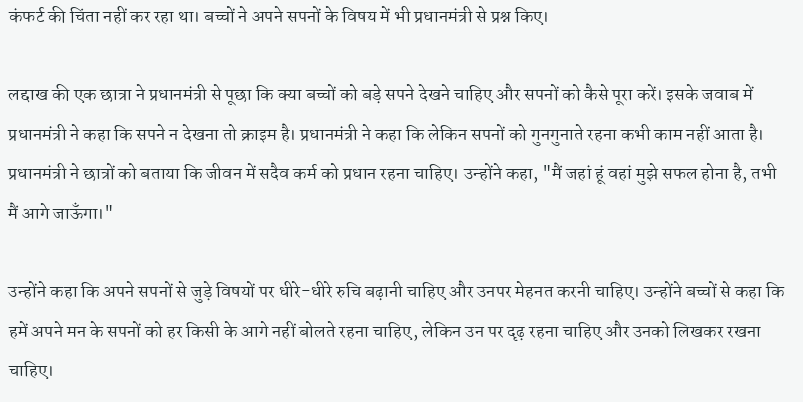कंफर्ट की चिंता नहीं कर रहा था। बच्चों ने अपने सपनों के विषय में भी प्रधानमंत्री से प्रश्न किए।

लद्दाख की एक छात्रा ने प्रधानमंत्री से पूछा कि क्या बच्चों को बड़े सपने देखने चाहिए और सपनों को कैसे पूरा करें। इसके जवाब में प्रधानमंत्री ने कहा कि सपने न देखना तो क्राइम है। प्रधानमंत्री ने कहा कि लेकिन सपनों को गुनगुनाते रहना कभी काम नहीं आता है। प्रधानमंत्री ने छात्रों को बताया कि जीवन में सदैव कर्म को प्रधान रहना चाहिए। उन्होंने कहा, "मैं जहां हूं वहां मुझे सफल होना है, तभी मैं आगे जाऊँगा।"

उन्होंने कहा कि अपने सपनों से जुड़े विषयों पर धीरे-धीरे रुचि बढ़ानी चाहिए और उनपर मेहनत करनी चाहिए। उन्होंने बच्चों से कहा कि हमें अपने मन के सपनों को हर किसी के आगे नहीं बोलते रहना चाहिए, लेकिन उन पर दृढ़ रहना चाहिए और उनको लिखकर रखना चाहिए।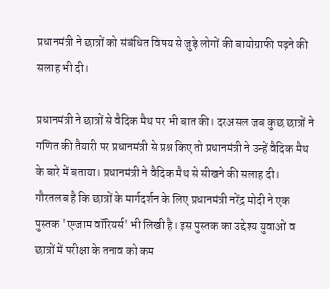प्रधानमंत्री ने छात्रों को संबंधित विषय से जुड़े लोगों की बायोग्राफी पढ़ने की सलाह भी दी।

प्रधानमंत्री ने छात्रों से वैदिक मैथ पर भी बात की। दरअसल जब कुछ छात्रों ने गणित की तैयारी पर प्रधानमंत्री से प्रश्न किए तो प्रधानमंत्री ने उन्हें वैदिक मैथ के बारे में बताया। प्रधानमंत्री ने वैदिक मैथ से सीखने की सलाह दी। गौरतलब है कि छात्रों के मार्गदर्शन के लिए प्रधानमंत्री नरेंद्र मोदी ने एक पुस्तक 'एग्जाम वॉरियर्स' भी लिखी है। इस पुस्तक का उद्देश्य युवाओं व छात्रों में परीक्षा के तनाव को कम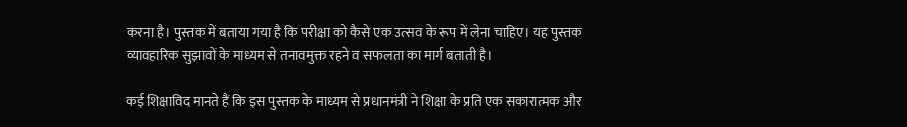करना है। पुस्तक में बताया गया है कि परीक्षा को कैसे एक उत्सव के रूप में लेना चाहिए। यह पुस्तक व्यावहारिक सुझावों के माध्यम से तनावमुक्त रहने व सफलता का मार्ग बताती है।

कई शिक्षाविद मानते हैं कि इस पुस्तक के माध्यम से प्रधानमंत्री ने शिक्षा के प्रति एक सकारात्मक और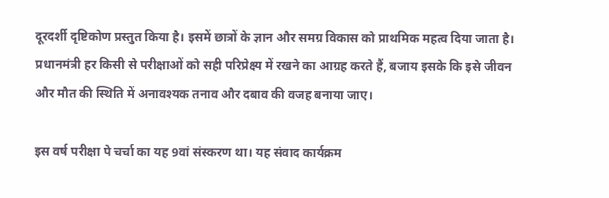दूरदर्शी दृष्टिकोण प्रस्तुत किया है। इसमें छात्रों के ज्ञान और समग्र विकास को प्राथमिक महत्व दिया जाता है। प्रधानमंत्री हर किसी से परीक्षाओं को सही परिप्रेक्ष्य में रखने का आग्रह करते हैं, बजाय इसके कि इसे जीवन और मौत की स्थिति में अनावश्यक तनाव और दबाव की वजह बनाया जाए।

इस वर्ष परीक्षा पे चर्चा का यह 9वां संस्करण था। यह संवाद कार्यक्रम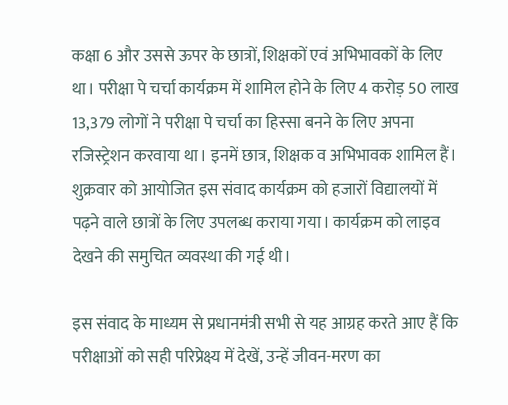कक्षा 6 और उससे ऊपर के छात्रों, शिक्षकों एवं अभिभावकों के लिए था। परीक्षा पे चर्चा कार्यक्रम में शामिल होने के लिए 4 करोड़ 50 लाख 13,379 लोगों ने परीक्षा पे चर्चा का हिस्सा बनने के लिए अपना रजिस्ट्रेशन करवाया था। इनमें छात्र, शिक्षक व अभिभावक शामिल हैं। शुक्रवार को आयोजित इस संवाद कार्यक्रम को हजारों विद्यालयों में पढ़ने वाले छात्रों के लिए उपलब्ध कराया गया। कार्यक्रम को लाइव देखने की समुचित व्यवस्था की गई थी।

इस संवाद के माध्यम से प्रधानमंत्री सभी से यह आग्रह करते आए हैं कि परीक्षाओं को सही परिप्रेक्ष्य में देखें, उन्हें जीवन-मरण का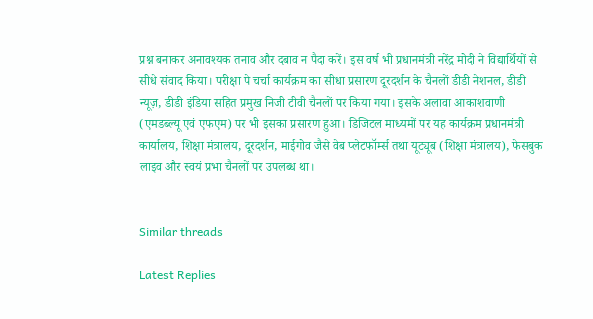प्रश्न बनाकर अनावश्यक तनाव और दबाव न पैदा करें। इस वर्ष भी प्रधानमंत्री नरेंद्र मोदी ने विद्यार्थियों से सीधे संवाद किया। परीक्षा पे चर्चा कार्यक्रम का सीधा प्रसारण दूरदर्शन के चैनलों डीडी नेशनल, डीडी न्यूज़, डीडी इंडिया सहित प्रमुख निजी टीवी चैनलों पर किया गया। इसके अलावा आकाशवाणी (एमडब्ल्यू एवं एफएम) पर भी इसका प्रसारण हुआ। डिजिटल माध्यमों पर यह कार्यक्रम प्रधानमंत्री कार्यालय, शिक्षा मंत्रालय, दूरदर्शन, माईगोव जैसे वेब प्लेटफॉर्म्स तथा यूट्यूब (शिक्षा मंत्रालय), फेसबुक लाइव और स्वयं प्रभा चैनलों पर उपलब्ध था।


Similar threads

Latest Replies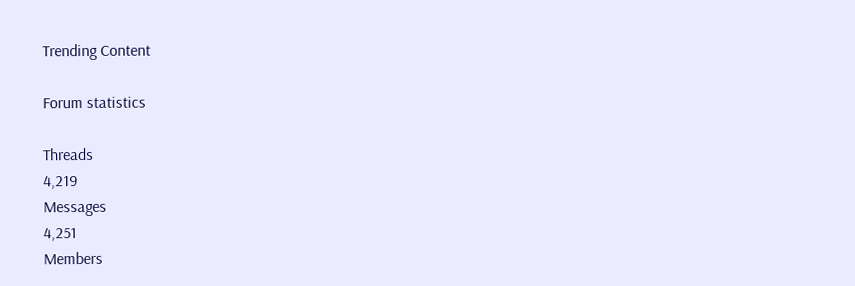Trending Content

Forum statistics

Threads
4,219
Messages
4,251
Members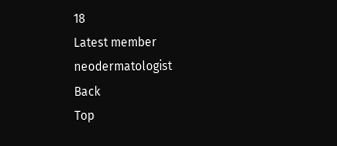18
Latest member
neodermatologist
Back
Top